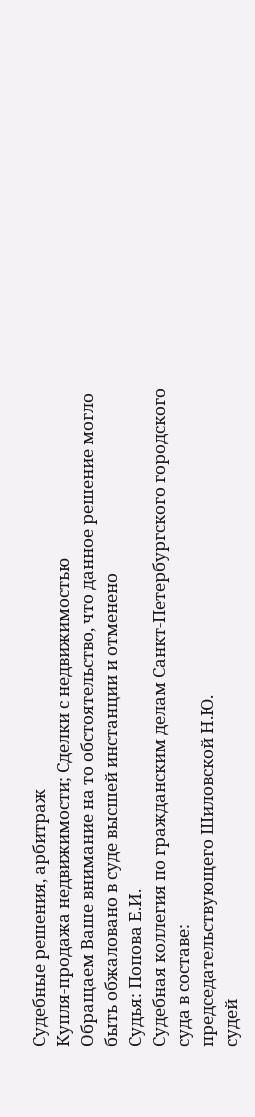Судебные решения, арбитраж
Купля-продажа недвижимости; Сделки с недвижимостью
Обращаем Ваше внимание на то обстоятельство, что данное решение могло быть обжаловано в суде высшей инстанции и отменено
Судья: Попова Е.И.
Судебная коллегия по гражданским делам Санкт-Петербургского городского суда в составе:
председательствующего Шиловской Н.Ю.
судей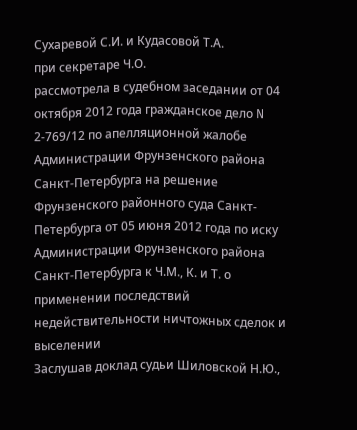Сухаревой С.И. и Кудасовой Т.А.
при секретаре Ч.О.
рассмотрела в судебном заседании от 04 октября 2012 года гражданское дело N 2-769/12 по апелляционной жалобе Администрации Фрунзенского района Санкт-Петербурга на решение Фрунзенского районного суда Санкт-Петербурга от 05 июня 2012 года по иску Администрации Фрунзенского района Санкт-Петербурга к Ч.М., К. и Т. о применении последствий недействительности ничтожных сделок и выселении
Заслушав доклад судьи Шиловской Н.Ю.,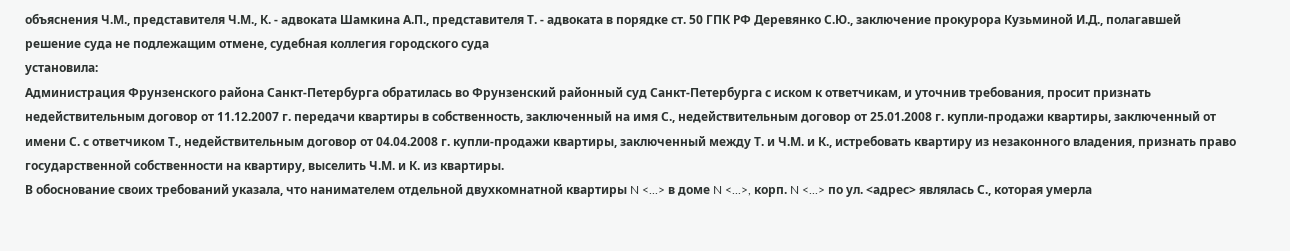объяснения Ч.М., представителя Ч.М., К. - адвоката Шамкина А.П., представителя Т. - адвоката в порядке ст. 50 ГПК РФ Деревянко С.Ю., заключение прокурора Кузьминой И.Д., полагавшей решение суда не подлежащим отмене, судебная коллегия городского суда
установила:
Администрация Фрунзенского района Санкт-Петербурга обратилась во Фрунзенский районный суд Санкт-Петербурга с иском к ответчикам, и уточнив требования, просит признать недействительным договор от 11.12.2007 г. передачи квартиры в собственность, заключенный на имя С., недействительным договор от 25.01.2008 г. купли-продажи квартиры, заключенный от имени С. с ответчиком Т., недействительным договор от 04.04.2008 г. купли-продажи квартиры, заключенный между Т. и Ч.М. и К., истребовать квартиру из незаконного владения, признать право государственной собственности на квартиру, выселить Ч.М. и К. из квартиры.
В обоснование своих требований указала, что нанимателем отдельной двухкомнатной квартиры N <...> в доме N <...>, корп. N <...> по ул. <адрес> являлась С., которая умерла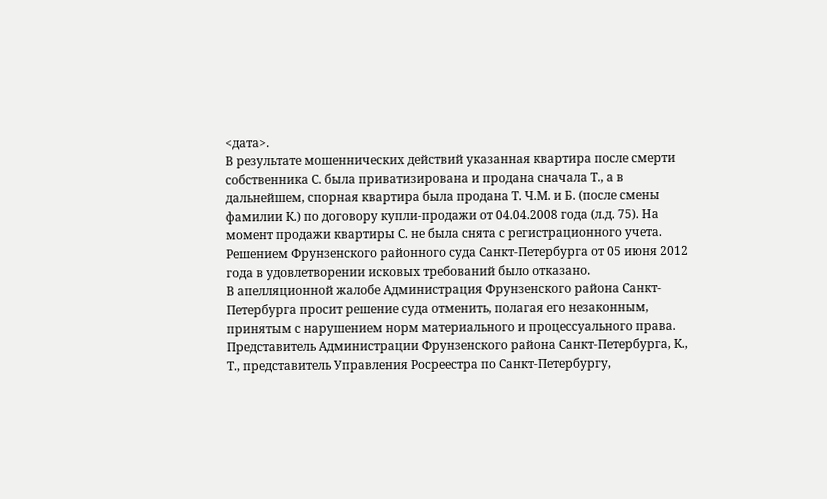<дата>.
В результате мошеннических действий указанная квартира после смерти собственника С. была приватизирована и продана сначала Т., а в дальнейшем, спорная квартира была продана Т. Ч.М. и Б. (после смены фамилии К.) по договору купли-продажи от 04.04.2008 года (л.д. 75). На момент продажи квартиры С. не была снята с регистрационного учета.
Решением Фрунзенского районного суда Санкт-Петербурга от 05 июня 2012 года в удовлетворении исковых требований было отказано.
В апелляционной жалобе Администрация Фрунзенского района Санкт-Петербурга просит решение суда отменить, полагая его незаконным, принятым с нарушением норм материального и процессуального права.
Представитель Администрации Фрунзенского района Санкт-Петербурга, К., Т., представитель Управления Росреестра по Санкт-Петербургу,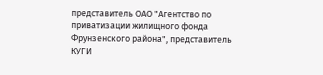представитель ОАО "Агентство по приватизации жилищного фонда Фрунзенского района", представитель КУГИ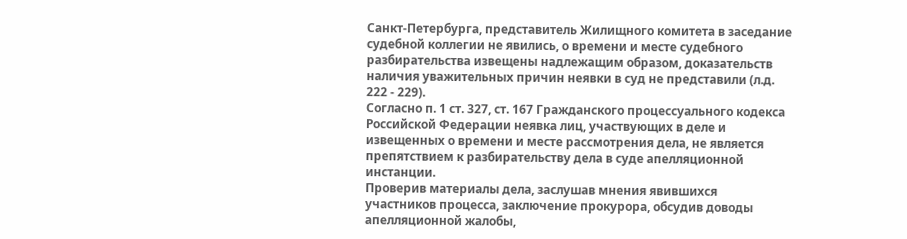Санкт-Петербурга, представитель Жилищного комитета в заседание судебной коллегии не явились, о времени и месте судебного разбирательства извещены надлежащим образом, доказательств наличия уважительных причин неявки в суд не представили (л.д. 222 - 229).
Согласно п. 1 ст. 327, ст. 167 Гражданского процессуального кодекса Российской Федерации неявка лиц, участвующих в деле и извещенных о времени и месте рассмотрения дела, не является препятствием к разбирательству дела в суде апелляционной инстанции.
Проверив материалы дела, заслушав мнения явившихся участников процесса, заключение прокурора, обсудив доводы апелляционной жалобы,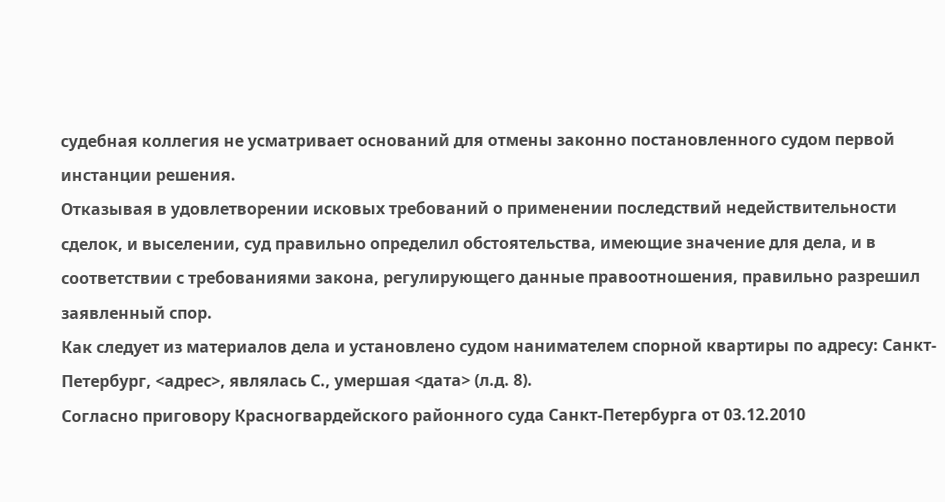судебная коллегия не усматривает оснований для отмены законно постановленного судом первой инстанции решения.
Отказывая в удовлетворении исковых требований о применении последствий недействительности сделок, и выселении, суд правильно определил обстоятельства, имеющие значение для дела, и в соответствии с требованиями закона, регулирующего данные правоотношения, правильно разрешил заявленный спор.
Как следует из материалов дела и установлено судом нанимателем спорной квартиры по адресу: Санкт-Петербург, <адрес>, являлась С., умершая <дата> (л.д. 8).
Согласно приговору Красногвардейского районного суда Санкт-Петербурга от 03.12.2010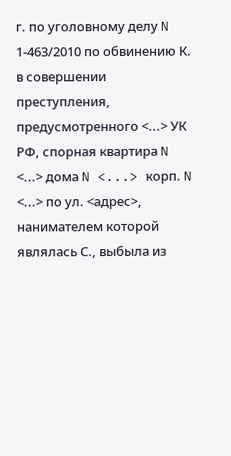г. по уголовному делу N 1-463/2010 по обвинению К. в совершении преступления, предусмотренного <...> УК РФ, спорная квартира N <...> дома N <...> корп. N <...> по ул. <адрес>, нанимателем которой являлась С., выбыла из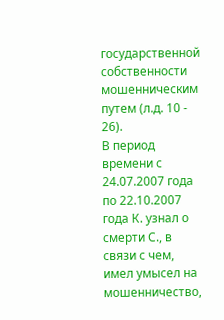государственной собственности мошенническим путем (л.д. 10 - 26).
В период времени с 24.07.2007 года по 22.10.2007 года К. узнал о смерти С., в связи с чем, имел умысел на мошенничество,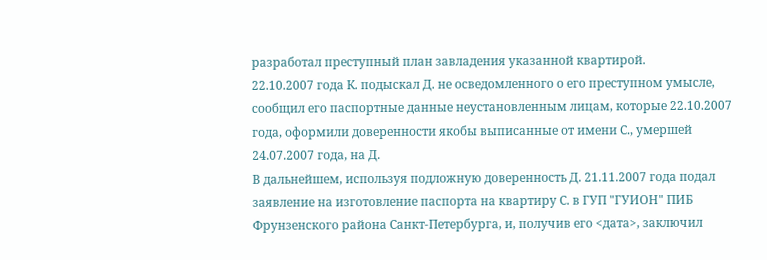разработал преступный план завладения указанной квартирой.
22.10.2007 года К. подыскал Д. не осведомленного о его преступном умысле, сообщил его паспортные данные неустановленным лицам, которые 22.10.2007 года, оформили доверенности якобы выписанные от имени С., умершей 24.07.2007 года, на Д.
В дальнейшем, используя подложную доверенность Д. 21.11.2007 года подал заявление на изготовление паспорта на квартиру С. в ГУП "ГУИОН" ПИБ Фрунзенского района Санкт-Петербурга, и, получив его <дата>, заключил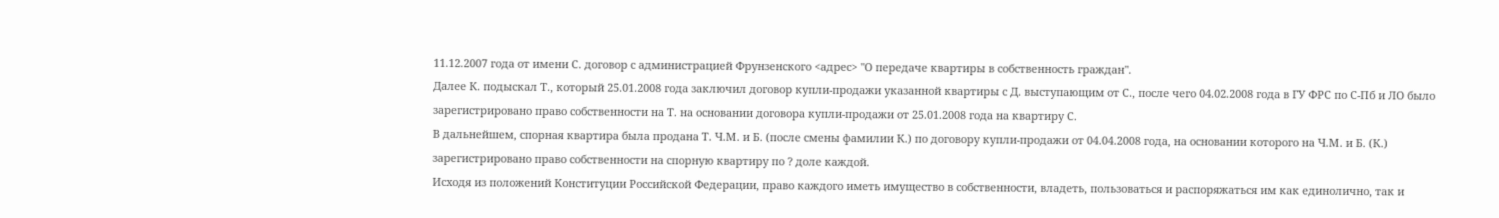11.12.2007 года от имени С. договор с администрацией Фрунзенского <адрес> "О передаче квартиры в собственность граждан".
Далее К. подыскал Т., который 25.01.2008 года заключил договор купли-продажи указанной квартиры с Д. выступающим от С., после чего 04.02.2008 года в ГУ ФРС по С-Пб и ЛО было зарегистрировано право собственности на Т. на основании договора купли-продажи от 25.01.2008 года на квартиру С.
В дальнейшем, спорная квартира была продана Т. Ч.М. и Б. (после смены фамилии К.) по договору купли-продажи от 04.04.2008 года, на основании которого на Ч.М. и Б. (К.) зарегистрировано право собственности на спорную квартиру по ? доле каждой.
Исходя из положений Конституции Российской Федерации, право каждого иметь имущество в собственности, владеть, пользоваться и распоряжаться им как единолично, так и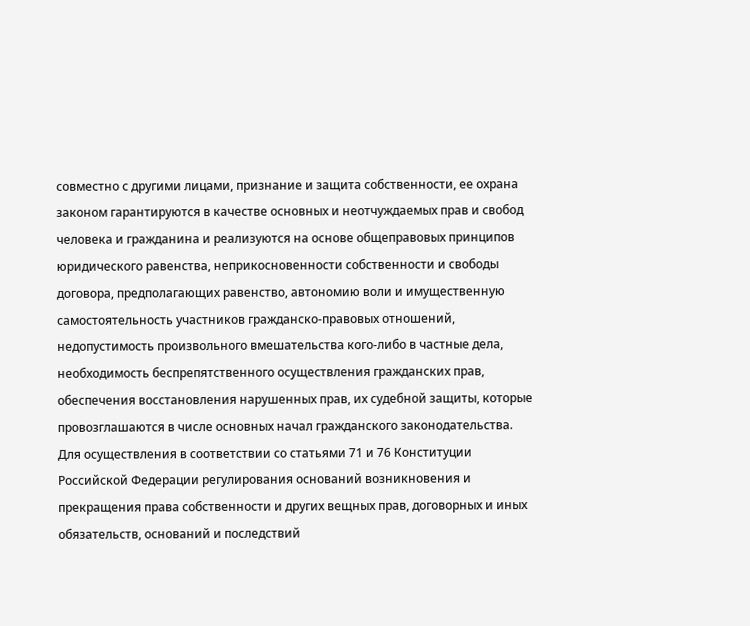совместно с другими лицами, признание и защита собственности, ее охрана законом гарантируются в качестве основных и неотчуждаемых прав и свобод человека и гражданина и реализуются на основе общеправовых принципов юридического равенства, неприкосновенности собственности и свободы договора, предполагающих равенство, автономию воли и имущественную самостоятельность участников гражданско-правовых отношений, недопустимость произвольного вмешательства кого-либо в частные дела, необходимость беспрепятственного осуществления гражданских прав, обеспечения восстановления нарушенных прав, их судебной защиты, которые провозглашаются в числе основных начал гражданского законодательства.
Для осуществления в соответствии со статьями 71 и 76 Конституции Российской Федерации регулирования оснований возникновения и прекращения права собственности и других вещных прав, договорных и иных обязательств, оснований и последствий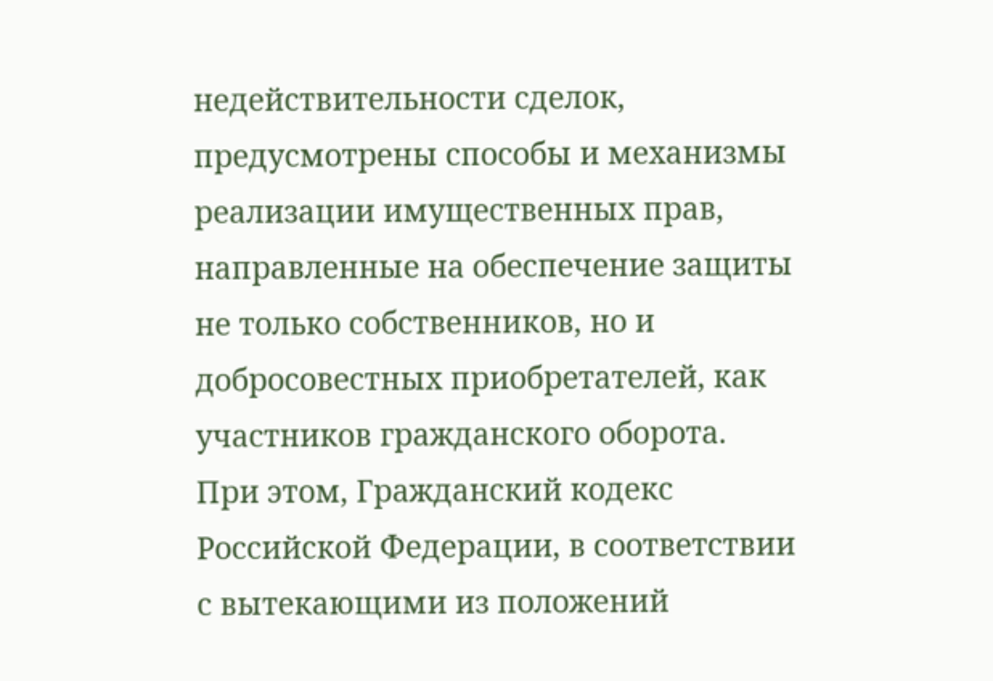недействительности сделок, предусмотрены способы и механизмы реализации имущественных прав, направленные на обеспечение защиты не только собственников, но и добросовестных приобретателей, как участников гражданского оборота.
При этом, Гражданский кодекс Российской Федерации, в соответствии с вытекающими из положений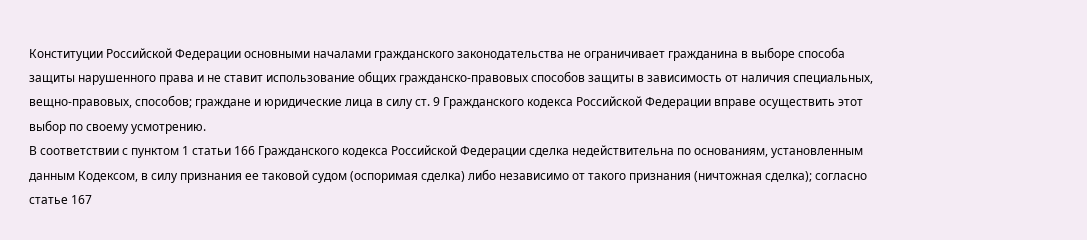Конституции Российской Федерации основными началами гражданского законодательства не ограничивает гражданина в выборе способа защиты нарушенного права и не ставит использование общих гражданско-правовых способов защиты в зависимость от наличия специальных, вещно-правовых, способов; граждане и юридические лица в силу ст. 9 Гражданского кодекса Российской Федерации вправе осуществить этот выбор по своему усмотрению.
В соответствии с пунктом 1 статьи 166 Гражданского кодекса Российской Федерации сделка недействительна по основаниям, установленным данным Кодексом, в силу признания ее таковой судом (оспоримая сделка) либо независимо от такого признания (ничтожная сделка); согласно статье 167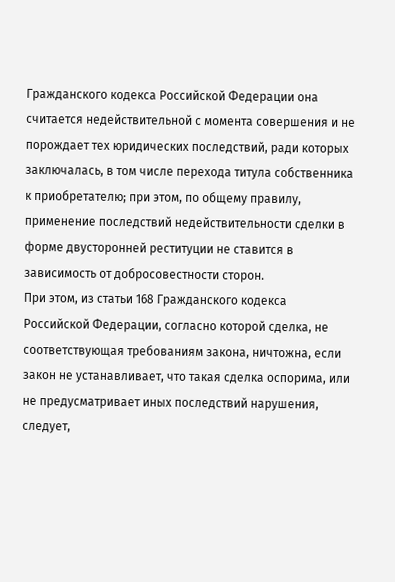Гражданского кодекса Российской Федерации она считается недействительной с момента совершения и не порождает тех юридических последствий, ради которых заключалась, в том числе перехода титула собственника к приобретателю; при этом, по общему правилу, применение последствий недействительности сделки в форме двусторонней реституции не ставится в зависимость от добросовестности сторон.
При этом, из статьи 168 Гражданского кодекса Российской Федерации, согласно которой сделка, не соответствующая требованиям закона, ничтожна, если закон не устанавливает, что такая сделка оспорима, или не предусматривает иных последствий нарушения, следует,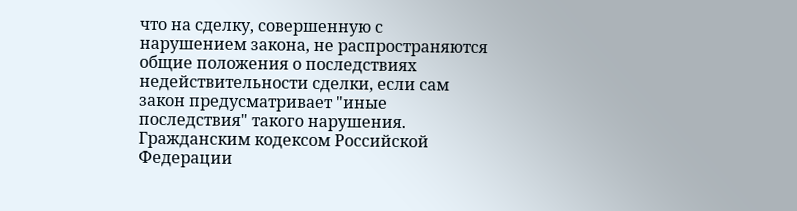что на сделку, совершенную с нарушением закона, не распространяются общие положения о последствиях недействительности сделки, если сам закон предусматривает "иные последствия" такого нарушения.
Гражданским кодексом Российской Федерации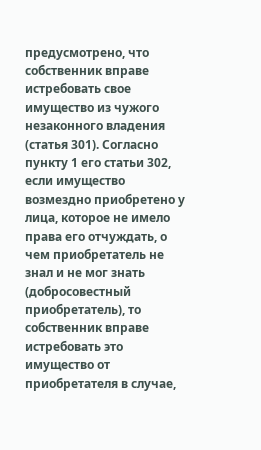предусмотрено, что собственник вправе истребовать свое имущество из чужого незаконного владения (статья 301). Согласно пункту 1 его статьи 302, если имущество возмездно приобретено у лица, которое не имело права его отчуждать, о чем приобретатель не знал и не мог знать (добросовестный приобретатель), то собственник вправе истребовать это имущество от приобретателя в случае,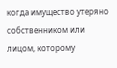когда имущество утеряно собственником или лицом, которому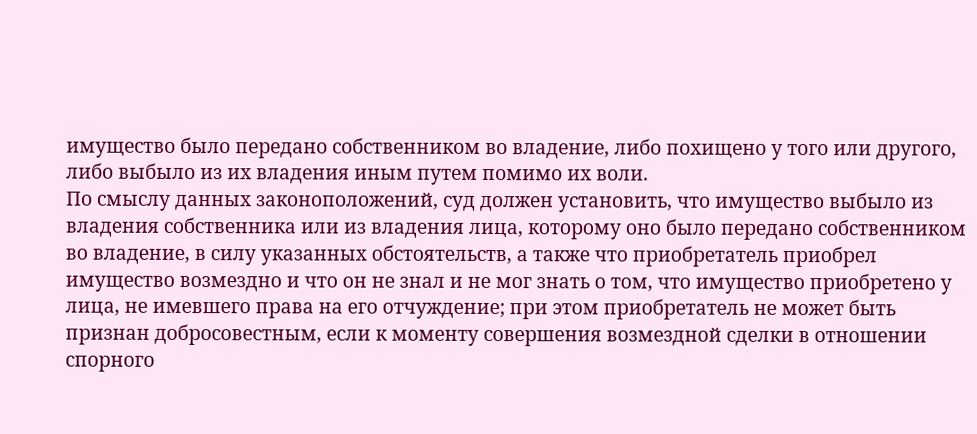имущество было передано собственником во владение, либо похищено у того или другого, либо выбыло из их владения иным путем помимо их воли.
По смыслу данных законоположений, суд должен установить, что имущество выбыло из владения собственника или из владения лица, которому оно было передано собственником во владение, в силу указанных обстоятельств, а также что приобретатель приобрел имущество возмездно и что он не знал и не мог знать о том, что имущество приобретено у лица, не имевшего права на его отчуждение; при этом приобретатель не может быть признан добросовестным, если к моменту совершения возмездной сделки в отношении спорного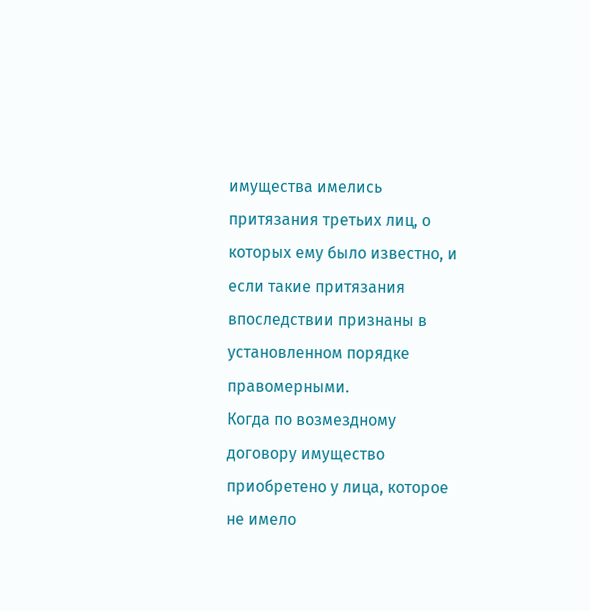имущества имелись притязания третьих лиц, о которых ему было известно, и если такие притязания впоследствии признаны в установленном порядке правомерными.
Когда по возмездному договору имущество приобретено у лица, которое не имело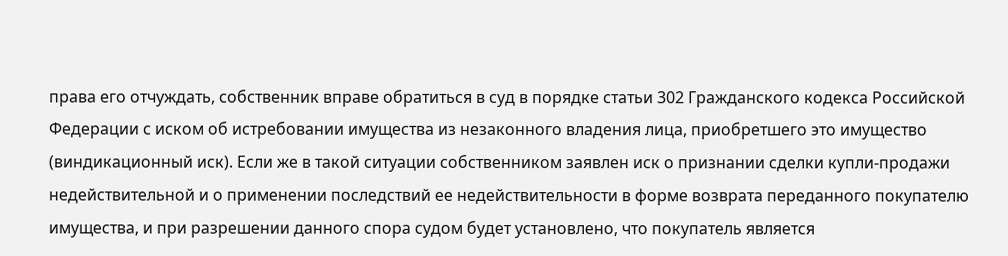права его отчуждать, собственник вправе обратиться в суд в порядке статьи 302 Гражданского кодекса Российской Федерации с иском об истребовании имущества из незаконного владения лица, приобретшего это имущество (виндикационный иск). Если же в такой ситуации собственником заявлен иск о признании сделки купли-продажи недействительной и о применении последствий ее недействительности в форме возврата переданного покупателю имущества, и при разрешении данного спора судом будет установлено, что покупатель является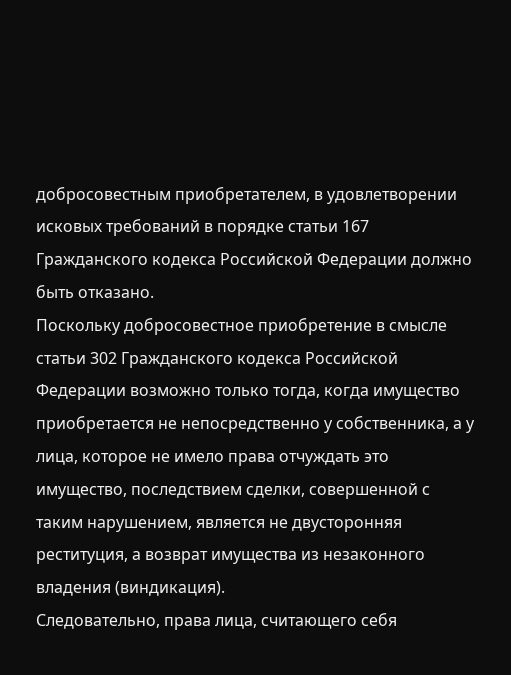добросовестным приобретателем, в удовлетворении исковых требований в порядке статьи 167 Гражданского кодекса Российской Федерации должно быть отказано.
Поскольку добросовестное приобретение в смысле статьи 302 Гражданского кодекса Российской Федерации возможно только тогда, когда имущество приобретается не непосредственно у собственника, а у лица, которое не имело права отчуждать это имущество, последствием сделки, совершенной с таким нарушением, является не двусторонняя реституция, а возврат имущества из незаконного владения (виндикация).
Следовательно, права лица, считающего себя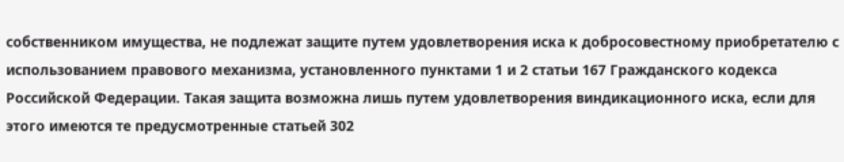собственником имущества, не подлежат защите путем удовлетворения иска к добросовестному приобретателю с использованием правового механизма, установленного пунктами 1 и 2 статьи 167 Гражданского кодекса Российской Федерации. Такая защита возможна лишь путем удовлетворения виндикационного иска, если для этого имеются те предусмотренные статьей 302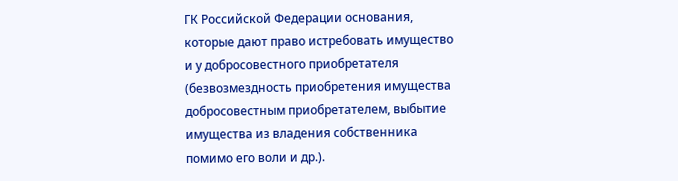ГК Российской Федерации основания, которые дают право истребовать имущество и у добросовестного приобретателя (безвозмездность приобретения имущества добросовестным приобретателем, выбытие имущества из владения собственника помимо его воли и др.).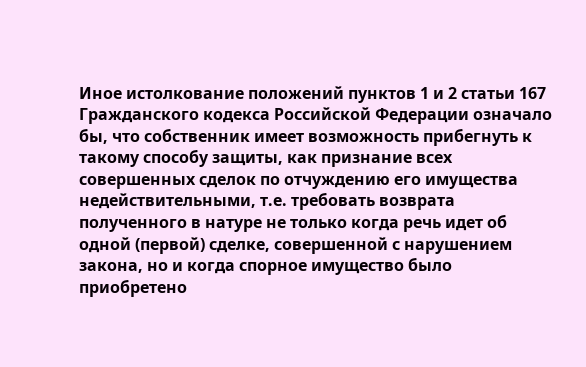Иное истолкование положений пунктов 1 и 2 статьи 167 Гражданского кодекса Российской Федерации означало бы, что собственник имеет возможность прибегнуть к такому способу защиты, как признание всех совершенных сделок по отчуждению его имущества недействительными, т.е. требовать возврата полученного в натуре не только когда речь идет об одной (первой) сделке, совершенной с нарушением закона, но и когда спорное имущество было приобретено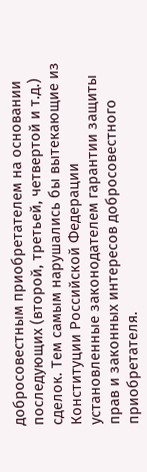добросовестным приобретателем на основании последующих (второй, третьей, четвертой и т.д.) сделок. Тем самым нарушались бы вытекающие из Конституции Российской Федерации установленные законодателем гарантии защиты прав и законных интересов добросовестного приобретателя.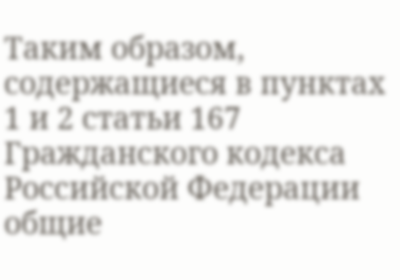Таким образом, содержащиеся в пунктах 1 и 2 статьи 167 Гражданского кодекса Российской Федерации общие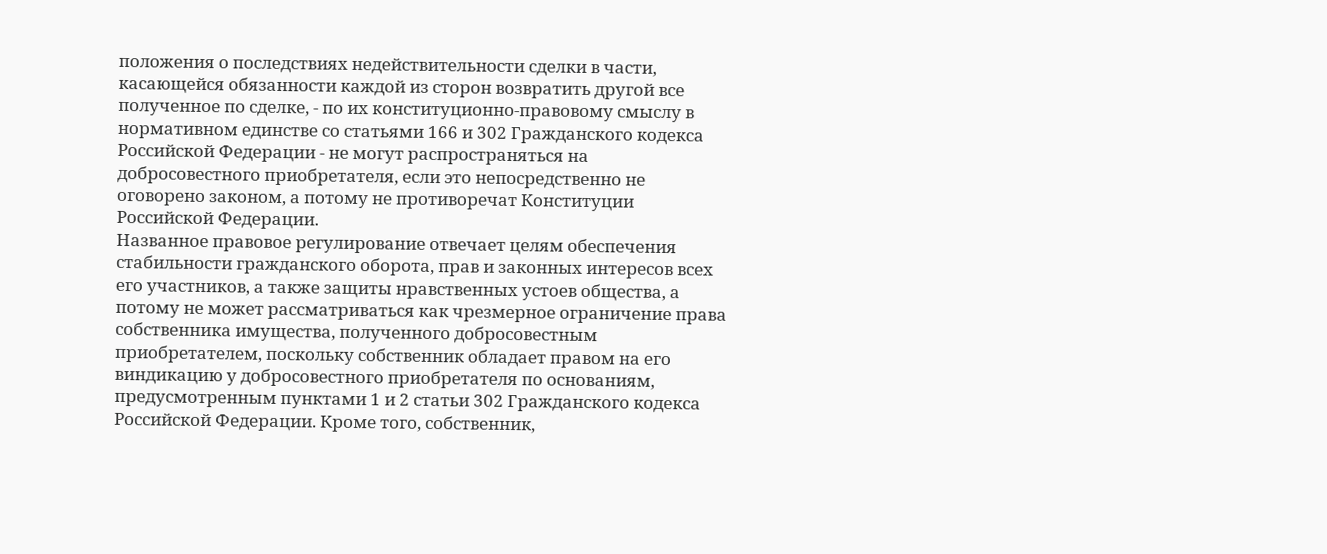положения о последствиях недействительности сделки в части, касающейся обязанности каждой из сторон возвратить другой все полученное по сделке, - по их конституционно-правовому смыслу в нормативном единстве со статьями 166 и 302 Гражданского кодекса Российской Федерации - не могут распространяться на добросовестного приобретателя, если это непосредственно не оговорено законом, а потому не противоречат Конституции Российской Федерации.
Названное правовое регулирование отвечает целям обеспечения стабильности гражданского оборота, прав и законных интересов всех его участников, а также защиты нравственных устоев общества, а потому не может рассматриваться как чрезмерное ограничение права собственника имущества, полученного добросовестным приобретателем, поскольку собственник обладает правом на его виндикацию у добросовестного приобретателя по основаниям, предусмотренным пунктами 1 и 2 статьи 302 Гражданского кодекса Российской Федерации. Кроме того, собственник,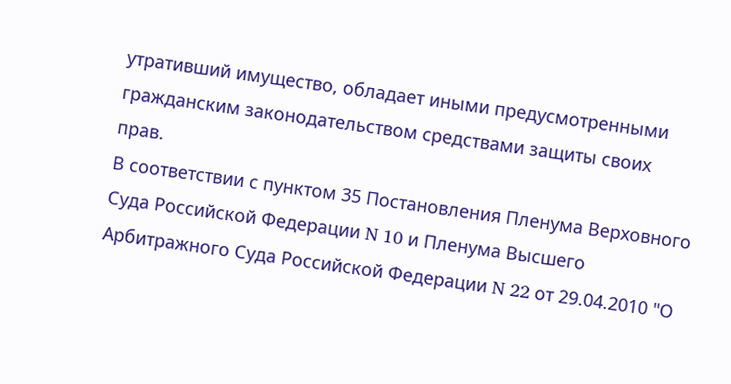утративший имущество, обладает иными предусмотренными гражданским законодательством средствами защиты своих прав.
В соответствии с пунктом 35 Постановления Пленума Верховного Суда Российской Федерации N 10 и Пленума Высшего Арбитражного Суда Российской Федерации N 22 от 29.04.2010 "О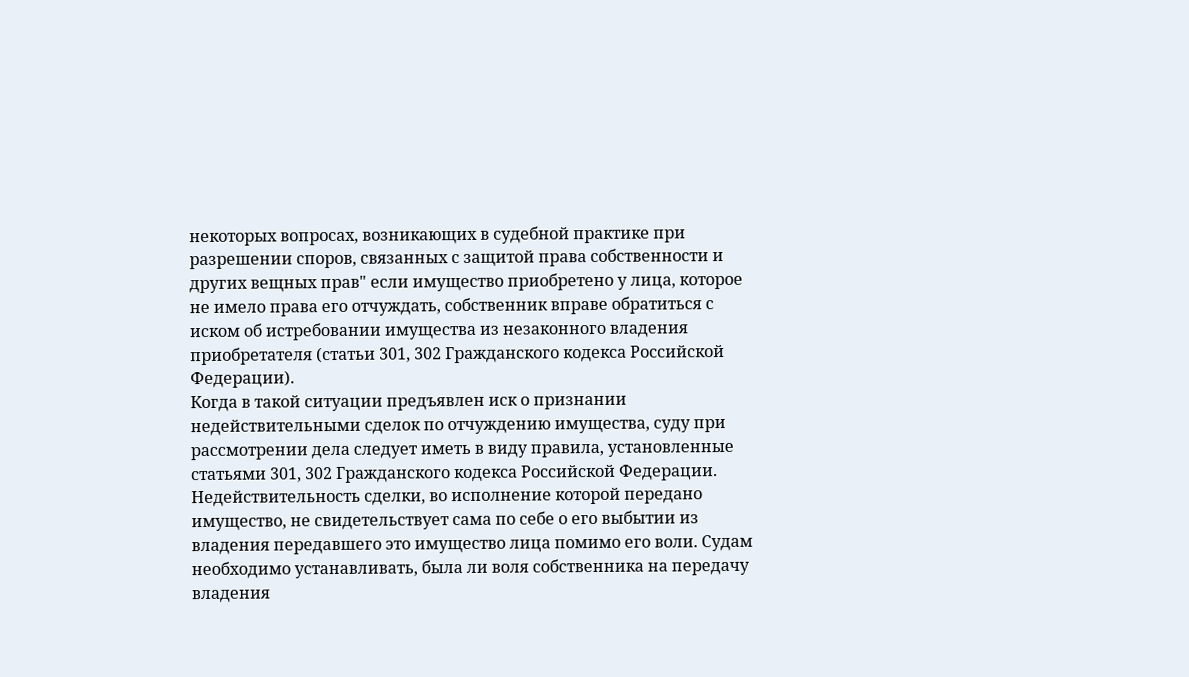некоторых вопросах, возникающих в судебной практике при разрешении споров, связанных с защитой права собственности и других вещных прав" если имущество приобретено у лица, которое не имело права его отчуждать, собственник вправе обратиться с иском об истребовании имущества из незаконного владения приобретателя (статьи 301, 302 Гражданского кодекса Российской Федерации).
Когда в такой ситуации предъявлен иск о признании недействительными сделок по отчуждению имущества, суду при рассмотрении дела следует иметь в виду правила, установленные статьями 301, 302 Гражданского кодекса Российской Федерации.
Недействительность сделки, во исполнение которой передано имущество, не свидетельствует сама по себе о его выбытии из владения передавшего это имущество лица помимо его воли. Судам необходимо устанавливать, была ли воля собственника на передачу владения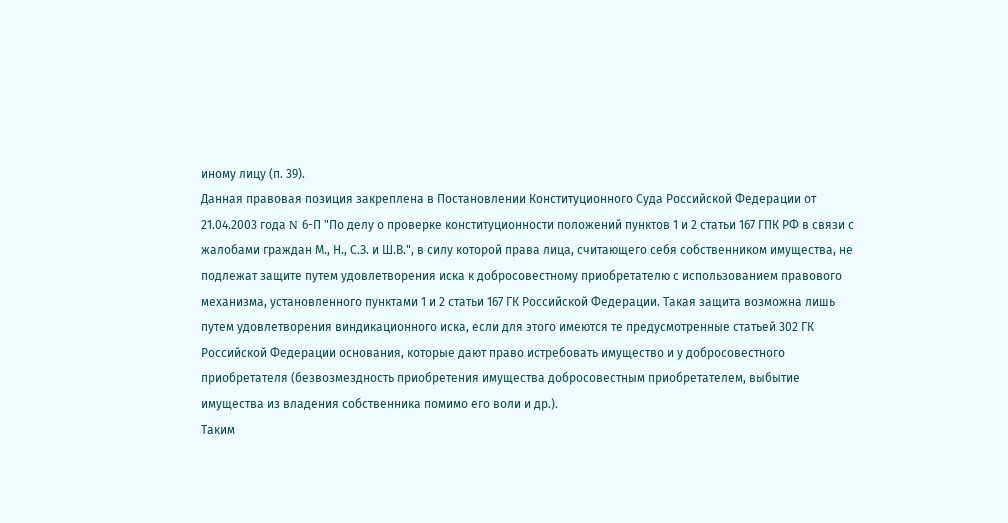иному лицу (п. 39).
Данная правовая позиция закреплена в Постановлении Конституционного Суда Российской Федерации от 21.04.2003 года N 6-П "По делу о проверке конституционности положений пунктов 1 и 2 статьи 167 ГПК РФ в связи с жалобами граждан М., Н., С.З. и Ш.В.", в силу которой права лица, считающего себя собственником имущества, не подлежат защите путем удовлетворения иска к добросовестному приобретателю с использованием правового механизма, установленного пунктами 1 и 2 статьи 167 ГК Российской Федерации. Такая защита возможна лишь путем удовлетворения виндикационного иска, если для этого имеются те предусмотренные статьей 302 ГК Российской Федерации основания, которые дают право истребовать имущество и у добросовестного приобретателя (безвозмездность приобретения имущества добросовестным приобретателем, выбытие имущества из владения собственника помимо его воли и др.).
Таким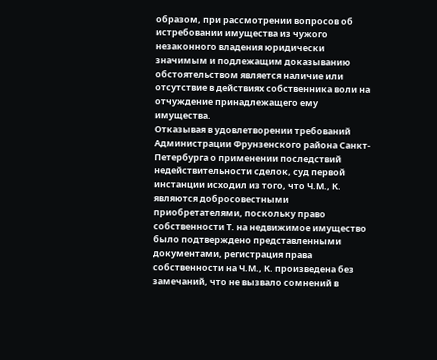образом, при рассмотрении вопросов об истребовании имущества из чужого незаконного владения юридически значимым и подлежащим доказыванию обстоятельством является наличие или отсутствие в действиях собственника воли на отчуждение принадлежащего ему имущества.
Отказывая в удовлетворении требований Администрации Фрунзенского района Санкт-Петербурга о применении последствий недействительности сделок, суд первой инстанции исходил из того, что Ч.М., К. являются добросовестными приобретателями, поскольку право собственности Т. на недвижимое имущество было подтверждено представленными документами, регистрация права собственности на Ч.М., К. произведена без замечаний, что не вызвало сомнений в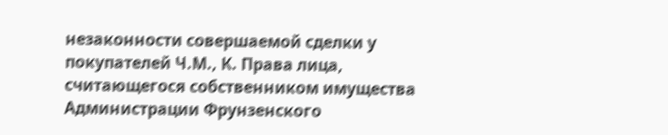незаконности совершаемой сделки у покупателей Ч.М., К. Права лица, считающегося собственником имущества Администрации Фрунзенского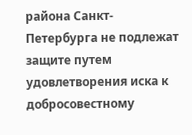района Санкт-Петербурга не подлежат защите путем удовлетворения иска к добросовестному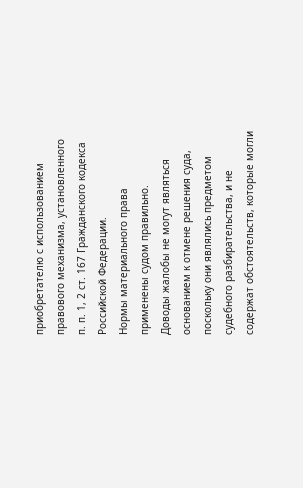приобретателю с использованием правового механизма, установленного п. п. 1, 2 ст. 167 Гражданского кодекса Российской Федерации.
Нормы материального права применены судом правильно.
Доводы жалобы не могут являться основанием к отмене решения суда, поскольку они являлись предметом судебного разбирательства, и не содержат обстоятельств, которые могли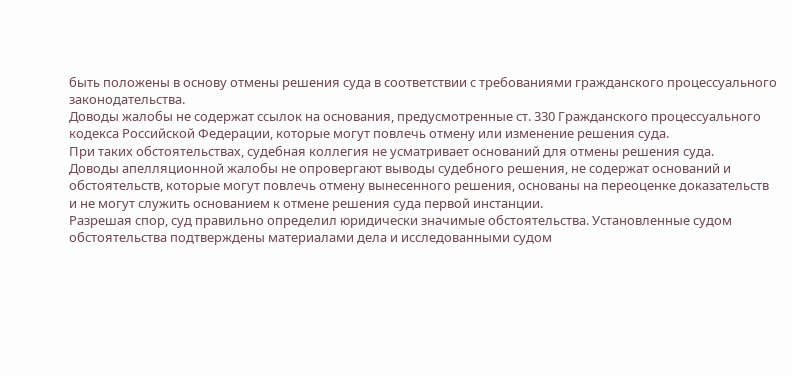быть положены в основу отмены решения суда в соответствии с требованиями гражданского процессуального законодательства.
Доводы жалобы не содержат ссылок на основания, предусмотренные ст. 330 Гражданского процессуального кодекса Российской Федерации, которые могут повлечь отмену или изменение решения суда.
При таких обстоятельствах, судебная коллегия не усматривает оснований для отмены решения суда.
Доводы апелляционной жалобы не опровергают выводы судебного решения, не содержат оснований и обстоятельств, которые могут повлечь отмену вынесенного решения, основаны на переоценке доказательств и не могут служить основанием к отмене решения суда первой инстанции.
Разрешая спор, суд правильно определил юридически значимые обстоятельства. Установленные судом обстоятельства подтверждены материалами дела и исследованными судом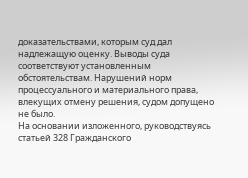доказательствами, которым суд дал надлежащую оценку. Выводы суда соответствуют установленным обстоятельствам. Нарушений норм процессуального и материального права, влекущих отмену решения, судом допущено не было.
На основании изложенного, руководствуясь статьей 328 Гражданского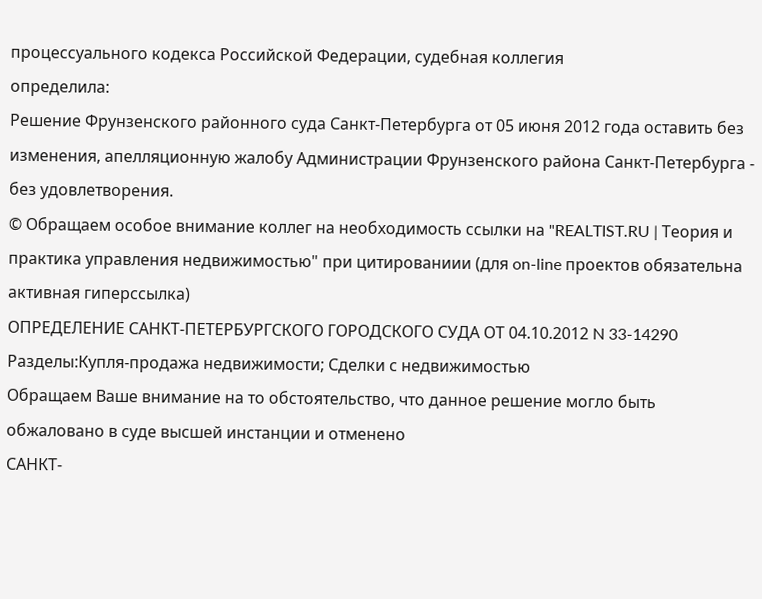процессуального кодекса Российской Федерации, судебная коллегия
определила:
Решение Фрунзенского районного суда Санкт-Петербурга от 05 июня 2012 года оставить без изменения, апелляционную жалобу Администрации Фрунзенского района Санкт-Петербурга - без удовлетворения.
© Обращаем особое внимание коллег на необходимость ссылки на "REALTIST.RU | Теория и практика управления недвижимостью" при цитированиии (для on-line проектов обязательна активная гиперссылка)
ОПРЕДЕЛЕНИЕ САНКТ-ПЕТЕРБУРГСКОГО ГОРОДСКОГО СУДА ОТ 04.10.2012 N 33-14290
Разделы:Купля-продажа недвижимости; Сделки с недвижимостью
Обращаем Ваше внимание на то обстоятельство, что данное решение могло быть обжаловано в суде высшей инстанции и отменено
САНКТ-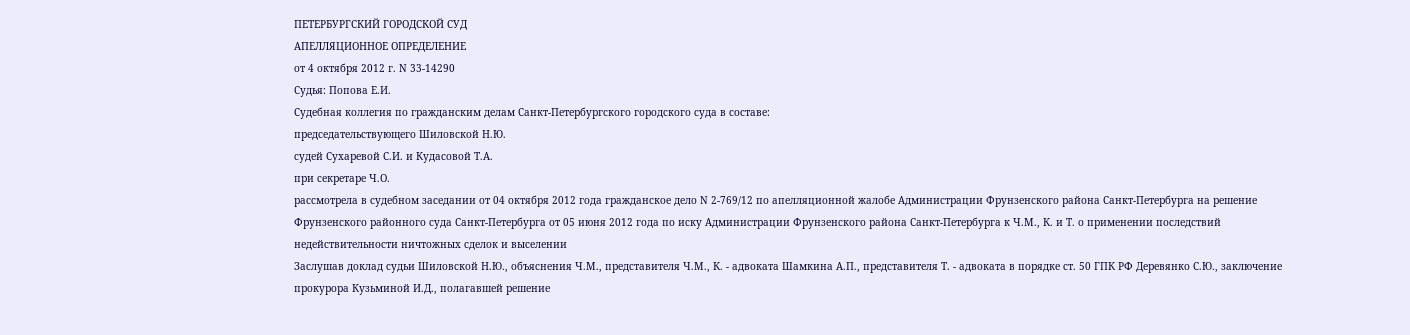ПЕТЕРБУРГСКИЙ ГОРОДСКОЙ СУД
АПЕЛЛЯЦИОННОЕ ОПРЕДЕЛЕНИЕ
от 4 октября 2012 г. N 33-14290
Судья: Попова Е.И.
Судебная коллегия по гражданским делам Санкт-Петербургского городского суда в составе:
председательствующего Шиловской Н.Ю.
судей Сухаревой С.И. и Кудасовой Т.А.
при секретаре Ч.О.
рассмотрела в судебном заседании от 04 октября 2012 года гражданское дело N 2-769/12 по апелляционной жалобе Администрации Фрунзенского района Санкт-Петербурга на решение Фрунзенского районного суда Санкт-Петербурга от 05 июня 2012 года по иску Администрации Фрунзенского района Санкт-Петербурга к Ч.М., К. и Т. о применении последствий недействительности ничтожных сделок и выселении
Заслушав доклад судьи Шиловской Н.Ю., объяснения Ч.М., представителя Ч.М., К. - адвоката Шамкина А.П., представителя Т. - адвоката в порядке ст. 50 ГПК РФ Деревянко С.Ю., заключение прокурора Кузьминой И.Д., полагавшей решение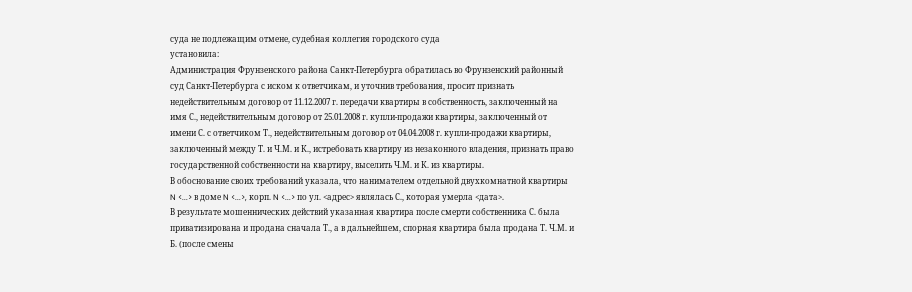суда не подлежащим отмене, судебная коллегия городского суда
установила:
Администрация Фрунзенского района Санкт-Петербурга обратилась во Фрунзенский районный суд Санкт-Петербурга с иском к ответчикам, и уточнив требования, просит признать недействительным договор от 11.12.2007 г. передачи квартиры в собственность, заключенный на имя С., недействительным договор от 25.01.2008 г. купли-продажи квартиры, заключенный от имени С. с ответчиком Т., недействительным договор от 04.04.2008 г. купли-продажи квартиры, заключенный между Т. и Ч.М. и К., истребовать квартиру из незаконного владения, признать право государственной собственности на квартиру, выселить Ч.М. и К. из квартиры.
В обоснование своих требований указала, что нанимателем отдельной двухкомнатной квартиры N <...> в доме N <...>, корп. N <...> по ул. <адрес> являлась С., которая умерла <дата>.
В результате мошеннических действий указанная квартира после смерти собственника С. была приватизирована и продана сначала Т., а в дальнейшем, спорная квартира была продана Т. Ч.М. и Б. (после смены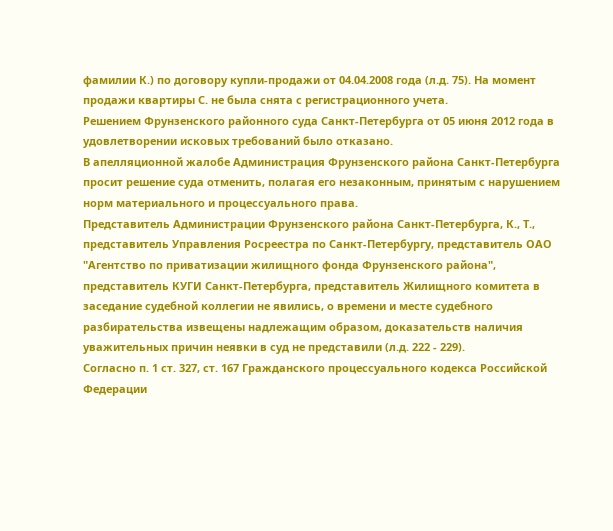фамилии К.) по договору купли-продажи от 04.04.2008 года (л.д. 75). На момент продажи квартиры С. не была снята с регистрационного учета.
Решением Фрунзенского районного суда Санкт-Петербурга от 05 июня 2012 года в удовлетворении исковых требований было отказано.
В апелляционной жалобе Администрация Фрунзенского района Санкт-Петербурга просит решение суда отменить, полагая его незаконным, принятым с нарушением норм материального и процессуального права.
Представитель Администрации Фрунзенского района Санкт-Петербурга, К., Т., представитель Управления Росреестра по Санкт-Петербургу, представитель ОАО "Агентство по приватизации жилищного фонда Фрунзенского района", представитель КУГИ Санкт-Петербурга, представитель Жилищного комитета в заседание судебной коллегии не явились, о времени и месте судебного разбирательства извещены надлежащим образом, доказательств наличия уважительных причин неявки в суд не представили (л.д. 222 - 229).
Согласно п. 1 ст. 327, ст. 167 Гражданского процессуального кодекса Российской Федерации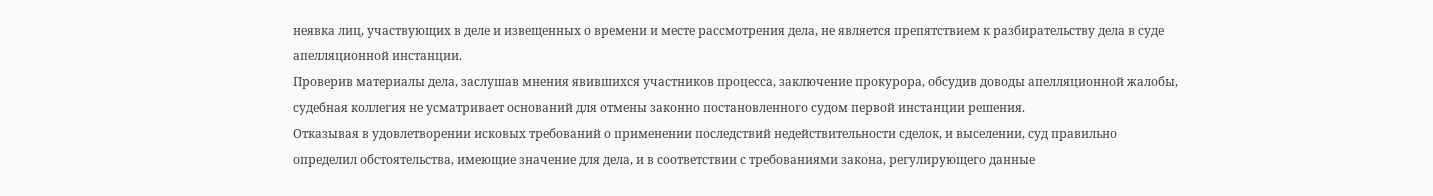неявка лиц, участвующих в деле и извещенных о времени и месте рассмотрения дела, не является препятствием к разбирательству дела в суде апелляционной инстанции.
Проверив материалы дела, заслушав мнения явившихся участников процесса, заключение прокурора, обсудив доводы апелляционной жалобы, судебная коллегия не усматривает оснований для отмены законно постановленного судом первой инстанции решения.
Отказывая в удовлетворении исковых требований о применении последствий недействительности сделок, и выселении, суд правильно определил обстоятельства, имеющие значение для дела, и в соответствии с требованиями закона, регулирующего данные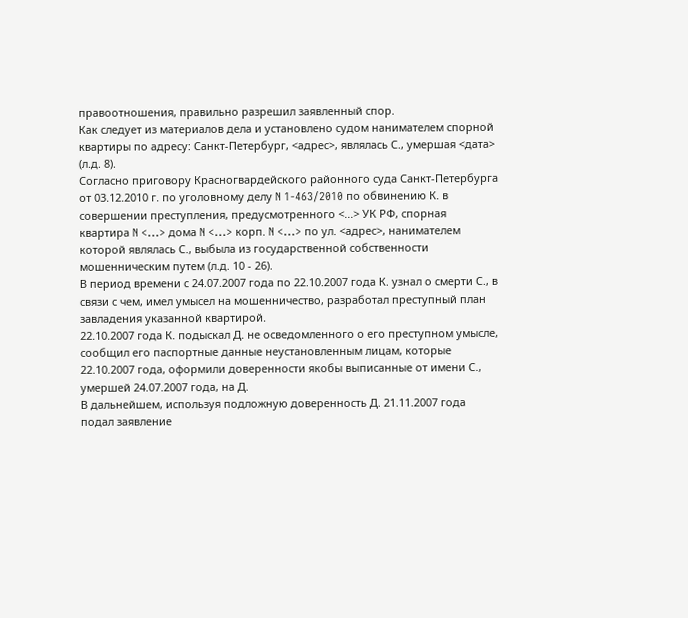правоотношения, правильно разрешил заявленный спор.
Как следует из материалов дела и установлено судом нанимателем спорной квартиры по адресу: Санкт-Петербург, <адрес>, являлась С., умершая <дата> (л.д. 8).
Согласно приговору Красногвардейского районного суда Санкт-Петербурга от 03.12.2010 г. по уголовному делу N 1-463/2010 по обвинению К. в совершении преступления, предусмотренного <...> УК РФ, спорная квартира N <...> дома N <...> корп. N <...> по ул. <адрес>, нанимателем которой являлась С., выбыла из государственной собственности мошенническим путем (л.д. 10 - 26).
В период времени с 24.07.2007 года по 22.10.2007 года К. узнал о смерти С., в связи с чем, имел умысел на мошенничество, разработал преступный план завладения указанной квартирой.
22.10.2007 года К. подыскал Д. не осведомленного о его преступном умысле, сообщил его паспортные данные неустановленным лицам, которые 22.10.2007 года, оформили доверенности якобы выписанные от имени С., умершей 24.07.2007 года, на Д.
В дальнейшем, используя подложную доверенность Д. 21.11.2007 года подал заявление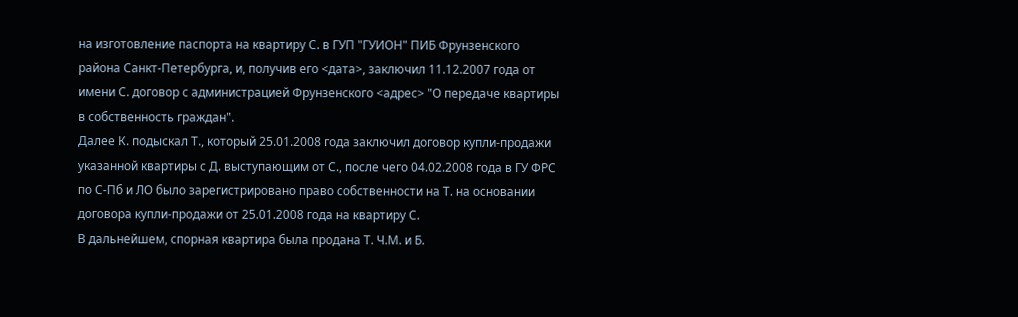на изготовление паспорта на квартиру С. в ГУП "ГУИОН" ПИБ Фрунзенского района Санкт-Петербурга, и, получив его <дата>, заключил 11.12.2007 года от имени С. договор с администрацией Фрунзенского <адрес> "О передаче квартиры в собственность граждан".
Далее К. подыскал Т., который 25.01.2008 года заключил договор купли-продажи указанной квартиры с Д. выступающим от С., после чего 04.02.2008 года в ГУ ФРС по С-Пб и ЛО было зарегистрировано право собственности на Т. на основании договора купли-продажи от 25.01.2008 года на квартиру С.
В дальнейшем, спорная квартира была продана Т. Ч.М. и Б.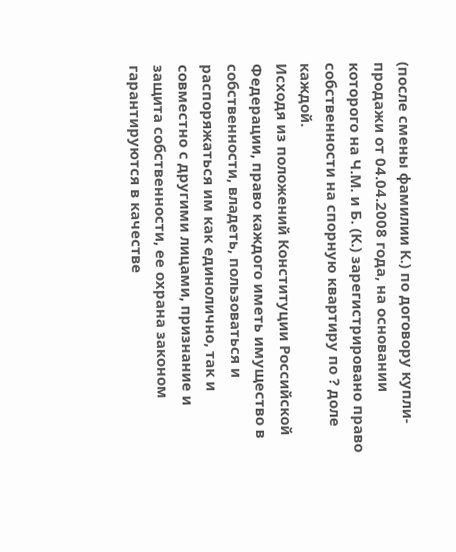(после смены фамилии К.) по договору купли-продажи от 04.04.2008 года, на основании которого на Ч.М. и Б. (К.) зарегистрировано право собственности на спорную квартиру по ? доле каждой.
Исходя из положений Конституции Российской Федерации, право каждого иметь имущество в собственности, владеть, пользоваться и распоряжаться им как единолично, так и совместно с другими лицами, признание и защита собственности, ее охрана законом гарантируются в качестве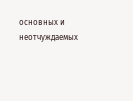основных и неотчуждаемых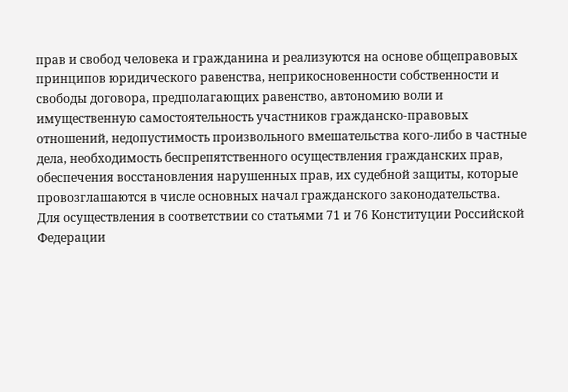прав и свобод человека и гражданина и реализуются на основе общеправовых принципов юридического равенства, неприкосновенности собственности и свободы договора, предполагающих равенство, автономию воли и имущественную самостоятельность участников гражданско-правовых отношений, недопустимость произвольного вмешательства кого-либо в частные дела, необходимость беспрепятственного осуществления гражданских прав, обеспечения восстановления нарушенных прав, их судебной защиты, которые провозглашаются в числе основных начал гражданского законодательства.
Для осуществления в соответствии со статьями 71 и 76 Конституции Российской Федерации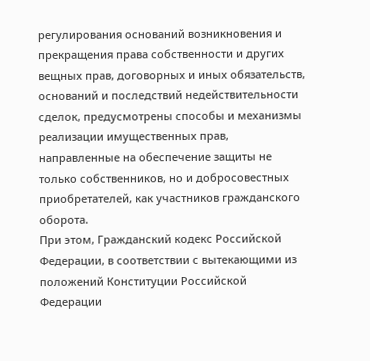регулирования оснований возникновения и прекращения права собственности и других вещных прав, договорных и иных обязательств, оснований и последствий недействительности сделок, предусмотрены способы и механизмы реализации имущественных прав, направленные на обеспечение защиты не только собственников, но и добросовестных приобретателей, как участников гражданского оборота.
При этом, Гражданский кодекс Российской Федерации, в соответствии с вытекающими из положений Конституции Российской Федерации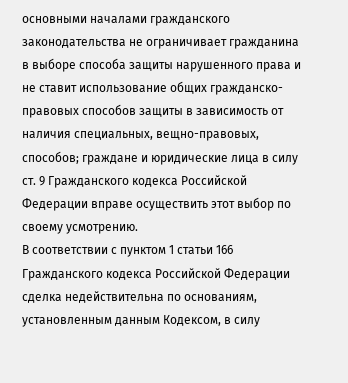основными началами гражданского законодательства не ограничивает гражданина в выборе способа защиты нарушенного права и не ставит использование общих гражданско-правовых способов защиты в зависимость от наличия специальных, вещно-правовых, способов; граждане и юридические лица в силу ст. 9 Гражданского кодекса Российской Федерации вправе осуществить этот выбор по своему усмотрению.
В соответствии с пунктом 1 статьи 166 Гражданского кодекса Российской Федерации сделка недействительна по основаниям, установленным данным Кодексом, в силу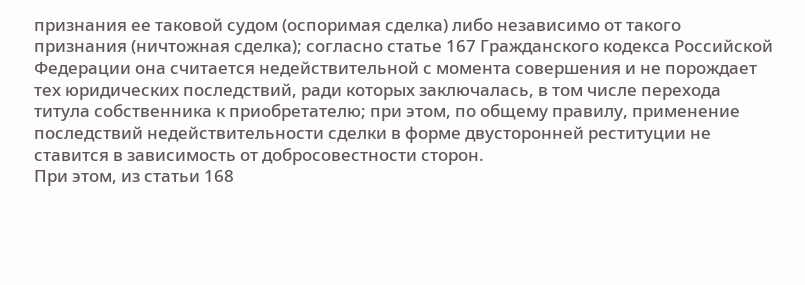признания ее таковой судом (оспоримая сделка) либо независимо от такого признания (ничтожная сделка); согласно статье 167 Гражданского кодекса Российской Федерации она считается недействительной с момента совершения и не порождает тех юридических последствий, ради которых заключалась, в том числе перехода титула собственника к приобретателю; при этом, по общему правилу, применение последствий недействительности сделки в форме двусторонней реституции не ставится в зависимость от добросовестности сторон.
При этом, из статьи 168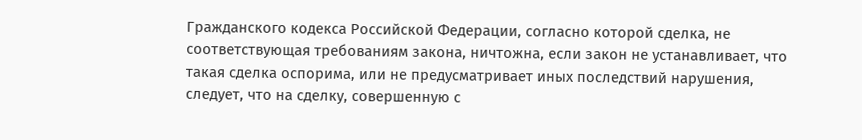Гражданского кодекса Российской Федерации, согласно которой сделка, не соответствующая требованиям закона, ничтожна, если закон не устанавливает, что такая сделка оспорима, или не предусматривает иных последствий нарушения, следует, что на сделку, совершенную с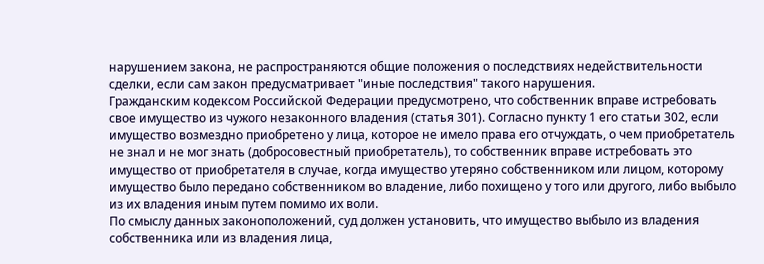нарушением закона, не распространяются общие положения о последствиях недействительности сделки, если сам закон предусматривает "иные последствия" такого нарушения.
Гражданским кодексом Российской Федерации предусмотрено, что собственник вправе истребовать свое имущество из чужого незаконного владения (статья 301). Согласно пункту 1 его статьи 302, если имущество возмездно приобретено у лица, которое не имело права его отчуждать, о чем приобретатель не знал и не мог знать (добросовестный приобретатель), то собственник вправе истребовать это имущество от приобретателя в случае, когда имущество утеряно собственником или лицом, которому имущество было передано собственником во владение, либо похищено у того или другого, либо выбыло из их владения иным путем помимо их воли.
По смыслу данных законоположений, суд должен установить, что имущество выбыло из владения собственника или из владения лица,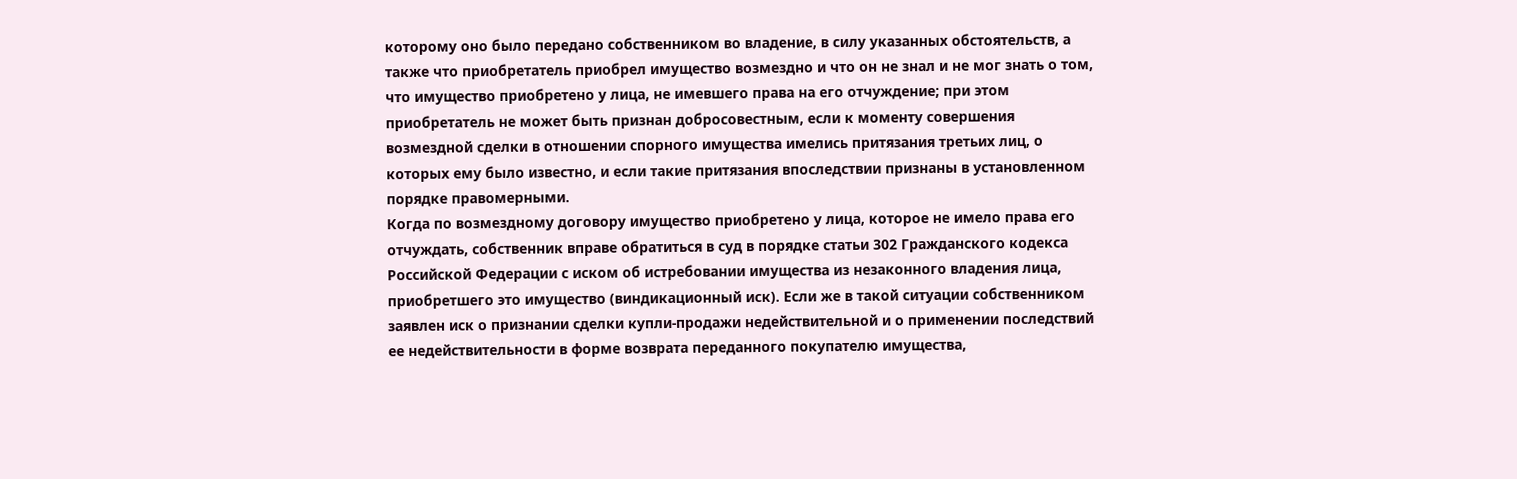которому оно было передано собственником во владение, в силу указанных обстоятельств, а также что приобретатель приобрел имущество возмездно и что он не знал и не мог знать о том, что имущество приобретено у лица, не имевшего права на его отчуждение; при этом приобретатель не может быть признан добросовестным, если к моменту совершения возмездной сделки в отношении спорного имущества имелись притязания третьих лиц, о которых ему было известно, и если такие притязания впоследствии признаны в установленном порядке правомерными.
Когда по возмездному договору имущество приобретено у лица, которое не имело права его отчуждать, собственник вправе обратиться в суд в порядке статьи 302 Гражданского кодекса Российской Федерации с иском об истребовании имущества из незаконного владения лица, приобретшего это имущество (виндикационный иск). Если же в такой ситуации собственником заявлен иск о признании сделки купли-продажи недействительной и о применении последствий ее недействительности в форме возврата переданного покупателю имущества,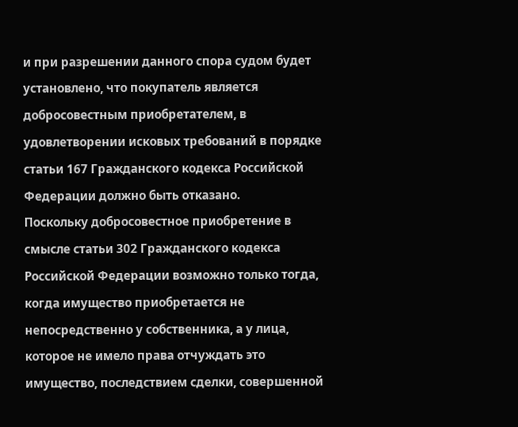и при разрешении данного спора судом будет установлено, что покупатель является добросовестным приобретателем, в удовлетворении исковых требований в порядке статьи 167 Гражданского кодекса Российской Федерации должно быть отказано.
Поскольку добросовестное приобретение в смысле статьи 302 Гражданского кодекса Российской Федерации возможно только тогда, когда имущество приобретается не непосредственно у собственника, а у лица, которое не имело права отчуждать это имущество, последствием сделки, совершенной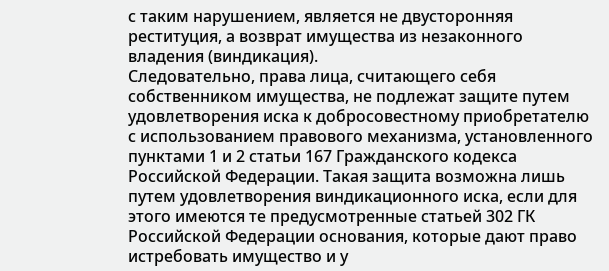с таким нарушением, является не двусторонняя реституция, а возврат имущества из незаконного владения (виндикация).
Следовательно, права лица, считающего себя собственником имущества, не подлежат защите путем удовлетворения иска к добросовестному приобретателю с использованием правового механизма, установленного пунктами 1 и 2 статьи 167 Гражданского кодекса Российской Федерации. Такая защита возможна лишь путем удовлетворения виндикационного иска, если для этого имеются те предусмотренные статьей 302 ГК Российской Федерации основания, которые дают право истребовать имущество и у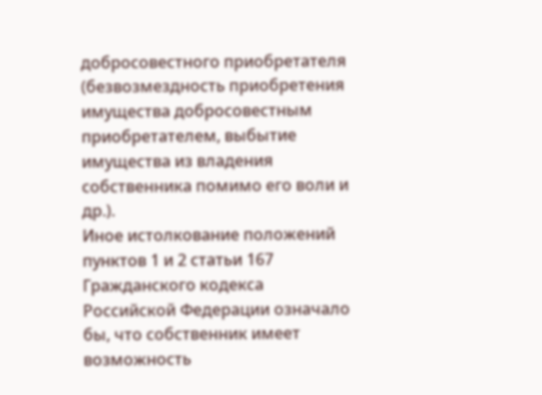добросовестного приобретателя (безвозмездность приобретения имущества добросовестным приобретателем, выбытие имущества из владения собственника помимо его воли и др.).
Иное истолкование положений пунктов 1 и 2 статьи 167 Гражданского кодекса Российской Федерации означало бы, что собственник имеет возможность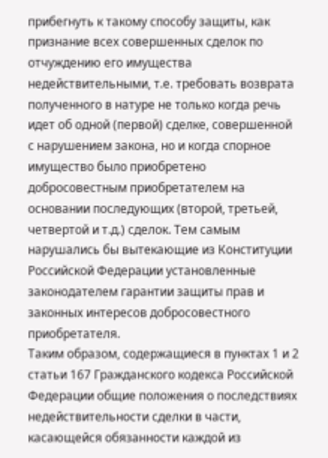прибегнуть к такому способу защиты, как признание всех совершенных сделок по отчуждению его имущества недействительными, т.е. требовать возврата полученного в натуре не только когда речь идет об одной (первой) сделке, совершенной с нарушением закона, но и когда спорное имущество было приобретено добросовестным приобретателем на основании последующих (второй, третьей, четвертой и т.д.) сделок. Тем самым нарушались бы вытекающие из Конституции Российской Федерации установленные законодателем гарантии защиты прав и законных интересов добросовестного приобретателя.
Таким образом, содержащиеся в пунктах 1 и 2 статьи 167 Гражданского кодекса Российской Федерации общие положения о последствиях недействительности сделки в части, касающейся обязанности каждой из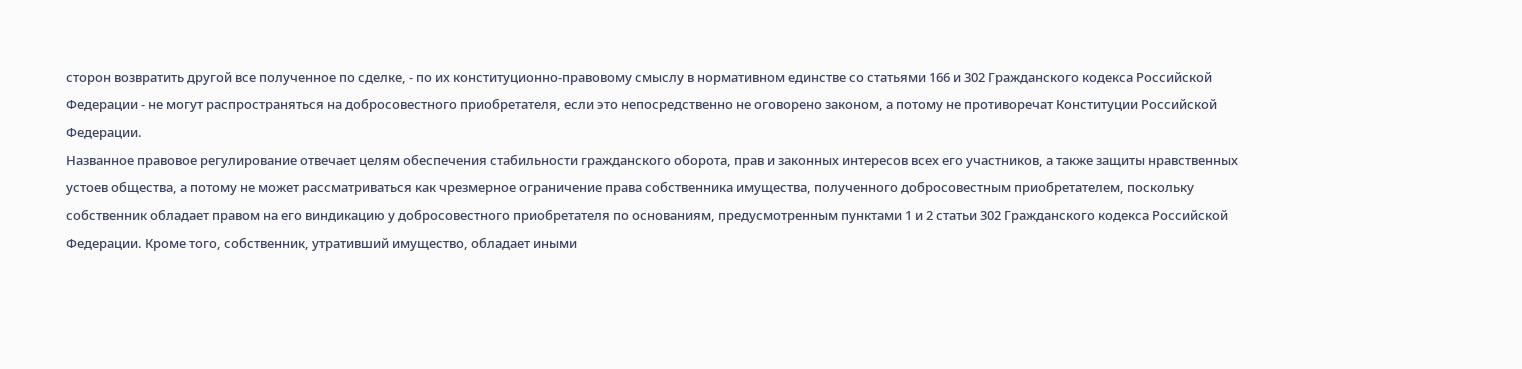сторон возвратить другой все полученное по сделке, - по их конституционно-правовому смыслу в нормативном единстве со статьями 166 и 302 Гражданского кодекса Российской Федерации - не могут распространяться на добросовестного приобретателя, если это непосредственно не оговорено законом, а потому не противоречат Конституции Российской Федерации.
Названное правовое регулирование отвечает целям обеспечения стабильности гражданского оборота, прав и законных интересов всех его участников, а также защиты нравственных устоев общества, а потому не может рассматриваться как чрезмерное ограничение права собственника имущества, полученного добросовестным приобретателем, поскольку собственник обладает правом на его виндикацию у добросовестного приобретателя по основаниям, предусмотренным пунктами 1 и 2 статьи 302 Гражданского кодекса Российской Федерации. Кроме того, собственник, утративший имущество, обладает иными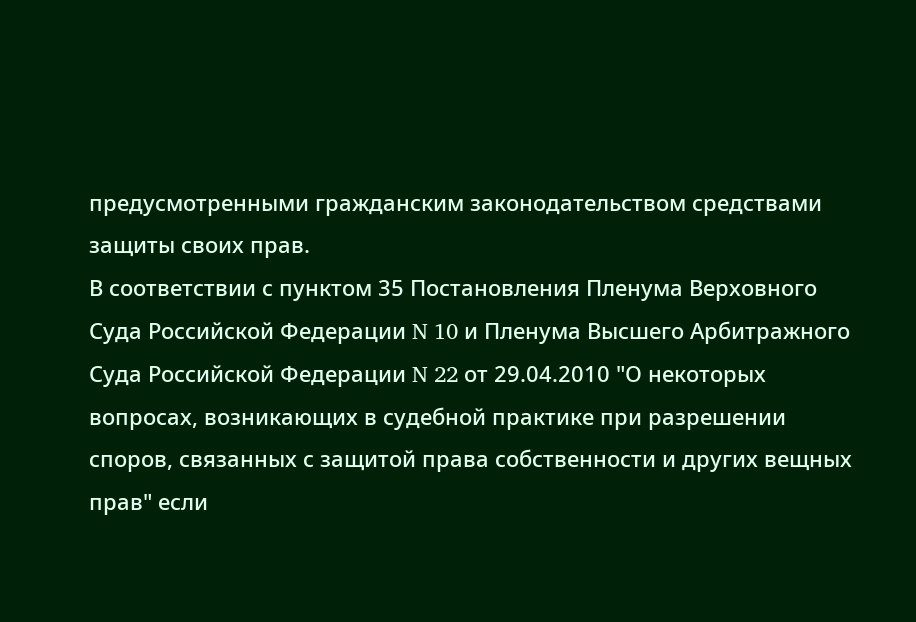предусмотренными гражданским законодательством средствами защиты своих прав.
В соответствии с пунктом 35 Постановления Пленума Верховного Суда Российской Федерации N 10 и Пленума Высшего Арбитражного Суда Российской Федерации N 22 от 29.04.2010 "О некоторых вопросах, возникающих в судебной практике при разрешении споров, связанных с защитой права собственности и других вещных прав" если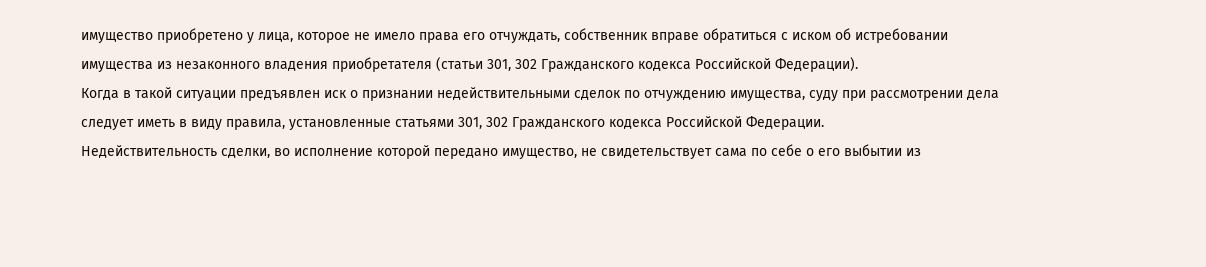имущество приобретено у лица, которое не имело права его отчуждать, собственник вправе обратиться с иском об истребовании имущества из незаконного владения приобретателя (статьи 301, 302 Гражданского кодекса Российской Федерации).
Когда в такой ситуации предъявлен иск о признании недействительными сделок по отчуждению имущества, суду при рассмотрении дела следует иметь в виду правила, установленные статьями 301, 302 Гражданского кодекса Российской Федерации.
Недействительность сделки, во исполнение которой передано имущество, не свидетельствует сама по себе о его выбытии из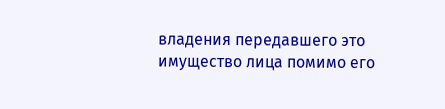владения передавшего это имущество лица помимо его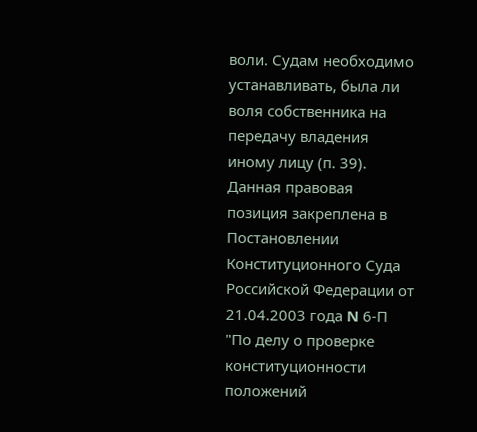воли. Судам необходимо устанавливать, была ли воля собственника на передачу владения иному лицу (п. 39).
Данная правовая позиция закреплена в Постановлении Конституционного Суда Российской Федерации от 21.04.2003 года N 6-П "По делу о проверке конституционности положений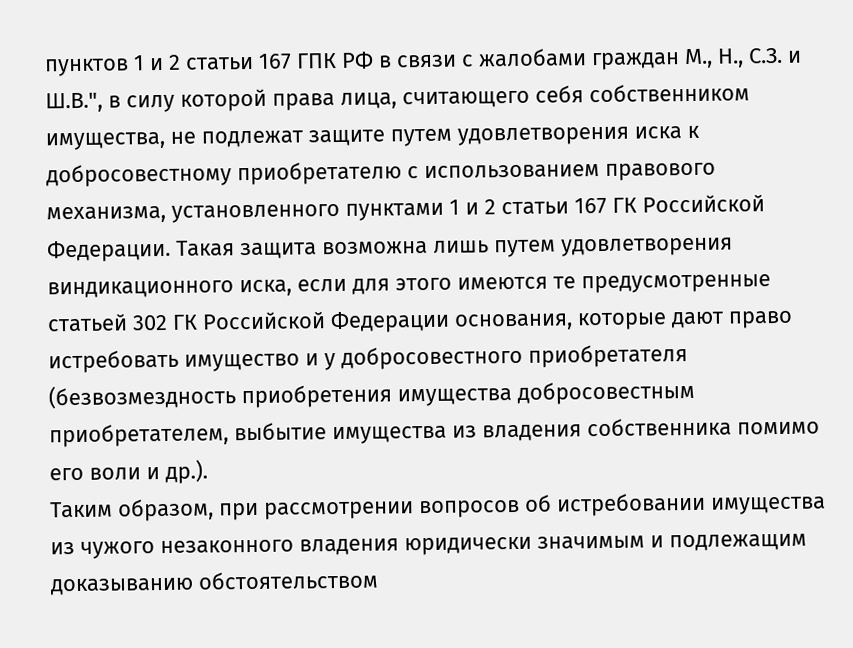пунктов 1 и 2 статьи 167 ГПК РФ в связи с жалобами граждан М., Н., С.З. и Ш.В.", в силу которой права лица, считающего себя собственником имущества, не подлежат защите путем удовлетворения иска к добросовестному приобретателю с использованием правового механизма, установленного пунктами 1 и 2 статьи 167 ГК Российской Федерации. Такая защита возможна лишь путем удовлетворения виндикационного иска, если для этого имеются те предусмотренные статьей 302 ГК Российской Федерации основания, которые дают право истребовать имущество и у добросовестного приобретателя (безвозмездность приобретения имущества добросовестным приобретателем, выбытие имущества из владения собственника помимо его воли и др.).
Таким образом, при рассмотрении вопросов об истребовании имущества из чужого незаконного владения юридически значимым и подлежащим доказыванию обстоятельством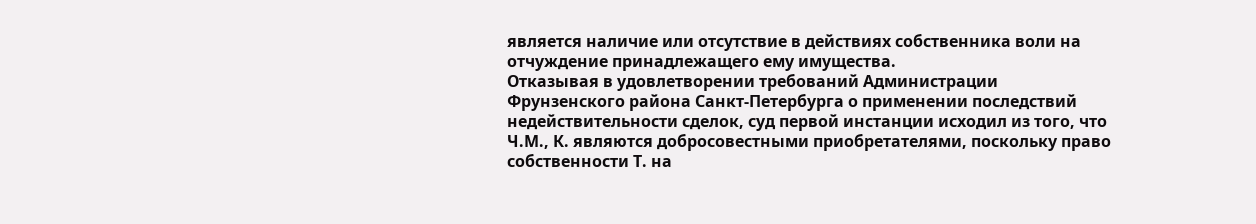является наличие или отсутствие в действиях собственника воли на отчуждение принадлежащего ему имущества.
Отказывая в удовлетворении требований Администрации Фрунзенского района Санкт-Петербурга о применении последствий недействительности сделок, суд первой инстанции исходил из того, что Ч.М., К. являются добросовестными приобретателями, поскольку право собственности Т. на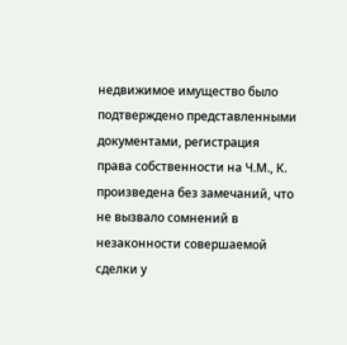недвижимое имущество было подтверждено представленными документами, регистрация права собственности на Ч.М., К. произведена без замечаний, что не вызвало сомнений в незаконности совершаемой сделки у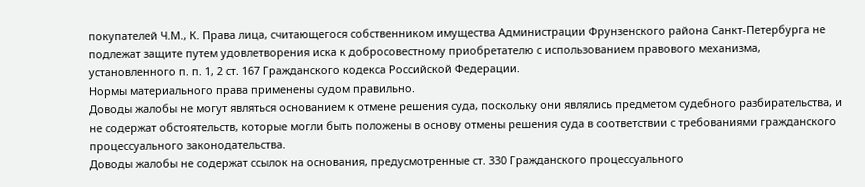покупателей Ч.М., К. Права лица, считающегося собственником имущества Администрации Фрунзенского района Санкт-Петербурга не подлежат защите путем удовлетворения иска к добросовестному приобретателю с использованием правового механизма, установленного п. п. 1, 2 ст. 167 Гражданского кодекса Российской Федерации.
Нормы материального права применены судом правильно.
Доводы жалобы не могут являться основанием к отмене решения суда, поскольку они являлись предметом судебного разбирательства, и не содержат обстоятельств, которые могли быть положены в основу отмены решения суда в соответствии с требованиями гражданского процессуального законодательства.
Доводы жалобы не содержат ссылок на основания, предусмотренные ст. 330 Гражданского процессуального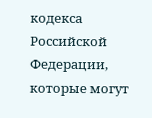кодекса Российской Федерации, которые могут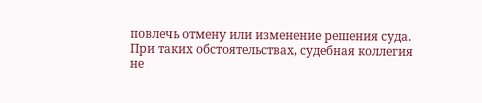повлечь отмену или изменение решения суда.
При таких обстоятельствах, судебная коллегия не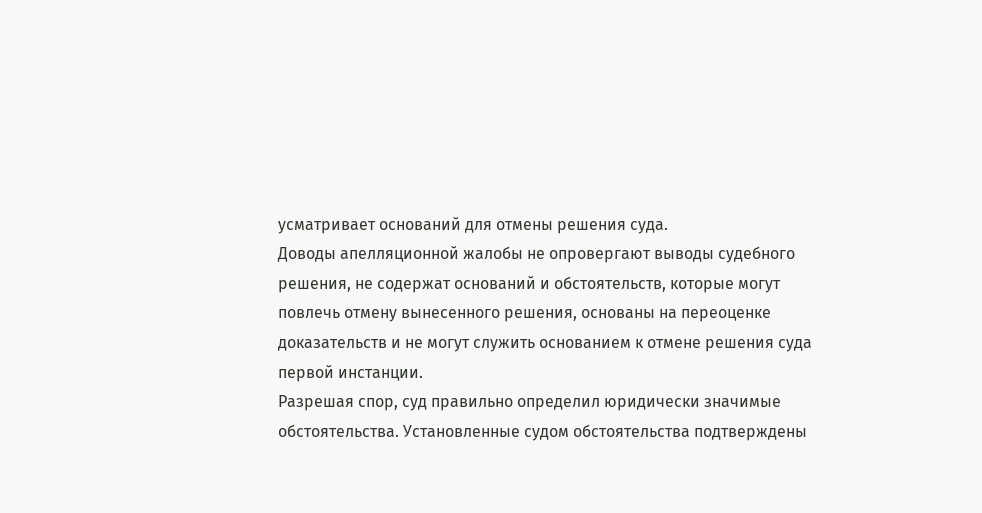усматривает оснований для отмены решения суда.
Доводы апелляционной жалобы не опровергают выводы судебного решения, не содержат оснований и обстоятельств, которые могут повлечь отмену вынесенного решения, основаны на переоценке доказательств и не могут служить основанием к отмене решения суда первой инстанции.
Разрешая спор, суд правильно определил юридически значимые обстоятельства. Установленные судом обстоятельства подтверждены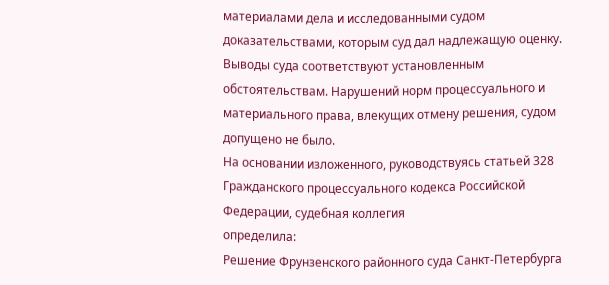материалами дела и исследованными судом доказательствами, которым суд дал надлежащую оценку. Выводы суда соответствуют установленным обстоятельствам. Нарушений норм процессуального и материального права, влекущих отмену решения, судом допущено не было.
На основании изложенного, руководствуясь статьей 328 Гражданского процессуального кодекса Российской Федерации, судебная коллегия
определила:
Решение Фрунзенского районного суда Санкт-Петербурга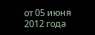от 05 июня 2012 года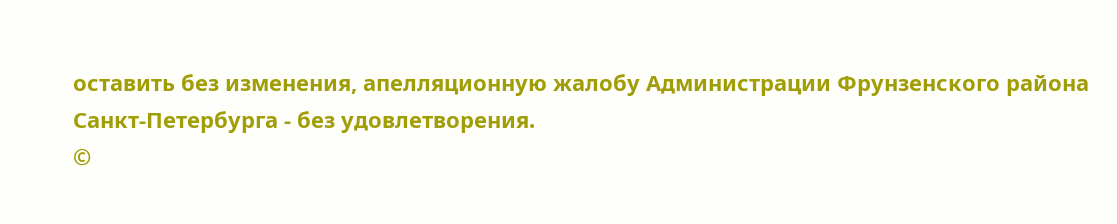оставить без изменения, апелляционную жалобу Администрации Фрунзенского района Санкт-Петербурга - без удовлетворения.
©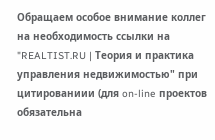Обращаем особое внимание коллег на необходимость ссылки на "REALTIST.RU | Теория и практика управления недвижимостью" при цитированиии (для on-line проектов обязательна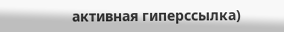активная гиперссылка)